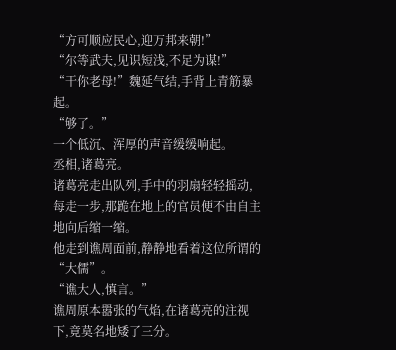“方可顺应民心,迎万邦来朝!”
“尔等武夫,见识短浅,不足为谋!”
“干你老母!”魏延气结,手背上青筋暴起。
“够了。”
一个低沉、浑厚的声音缓缓响起。
丞相,诸葛亮。
诸葛亮走出队列,手中的羽扇轻轻摇动,每走一步,那跪在地上的官员便不由自主地向后缩一缩。
他走到谯周面前,静静地看着这位所谓的“大儒”。
“谯大人,慎言。”
谯周原本嚣张的气焰,在诸葛亮的注视下,竟莫名地矮了三分。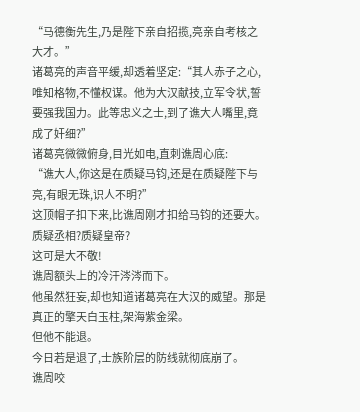“马德衡先生,乃是陛下亲自招揽,亮亲自考核之大才。”
诸葛亮的声音平缓,却透着坚定:“其人赤子之心,唯知格物,不懂权谋。他为大汉献技,立军令状,誓要强我国力。此等忠义之士,到了谯大人嘴里,竟成了奸细?”
诸葛亮微微俯身,目光如电,直刺谯周心底:
“谯大人,你这是在质疑马钧,还是在质疑陛下与亮,有眼无珠,识人不明?”
这顶帽子扣下来,比谯周刚才扣给马钧的还要大。
质疑丞相?质疑皇帝?
这可是大不敬!
谯周额头上的冷汗涔涔而下。
他虽然狂妄,却也知道诸葛亮在大汉的威望。那是真正的擎天白玉柱,架海紫金梁。
但他不能退。
今日若是退了,士族阶层的防线就彻底崩了。
谯周咬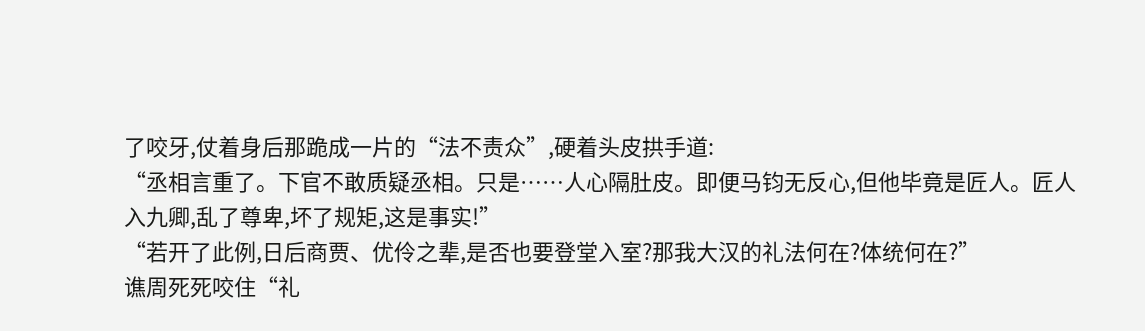了咬牙,仗着身后那跪成一片的“法不责众”,硬着头皮拱手道:
“丞相言重了。下官不敢质疑丞相。只是……人心隔肚皮。即便马钧无反心,但他毕竟是匠人。匠人入九卿,乱了尊卑,坏了规矩,这是事实!”
“若开了此例,日后商贾、优伶之辈,是否也要登堂入室?那我大汉的礼法何在?体统何在?”
谯周死死咬住“礼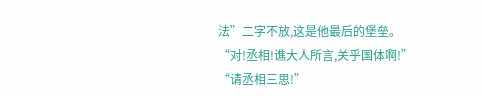法”二字不放,这是他最后的堡垒。
“对!丞相!谯大人所言,关乎国体啊!”
“请丞相三思!”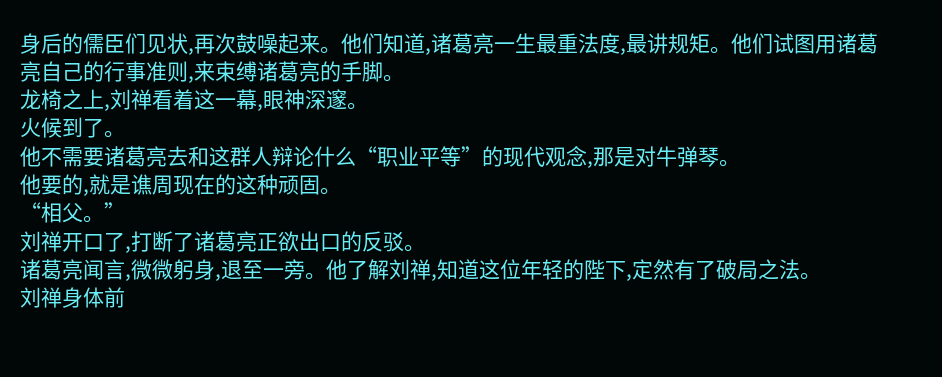身后的儒臣们见状,再次鼓噪起来。他们知道,诸葛亮一生最重法度,最讲规矩。他们试图用诸葛亮自己的行事准则,来束缚诸葛亮的手脚。
龙椅之上,刘禅看着这一幕,眼神深邃。
火候到了。
他不需要诸葛亮去和这群人辩论什么“职业平等”的现代观念,那是对牛弹琴。
他要的,就是谯周现在的这种顽固。
“相父。”
刘禅开口了,打断了诸葛亮正欲出口的反驳。
诸葛亮闻言,微微躬身,退至一旁。他了解刘禅,知道这位年轻的陛下,定然有了破局之法。
刘禅身体前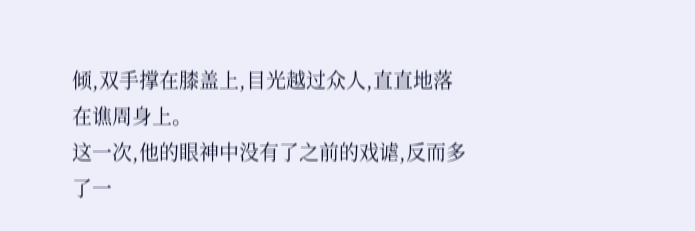倾,双手撑在膝盖上,目光越过众人,直直地落在谯周身上。
这一次,他的眼神中没有了之前的戏谑,反而多了一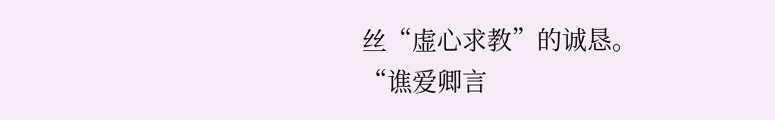丝“虚心求教”的诚恳。
“谯爱卿言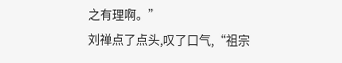之有理啊。”
刘禅点了点头,叹了口气,“祖宗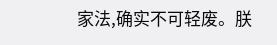家法,确实不可轻废。朕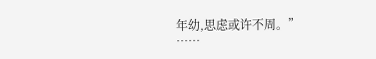年幼,思虑或许不周。”
……